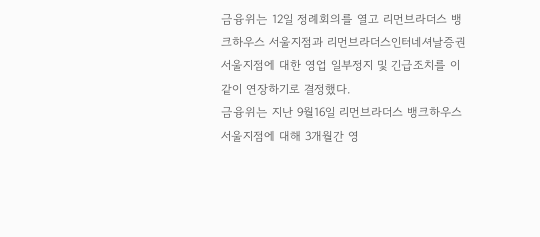금융위는 12일 정례회의를 열고 리먼브라더스 뱅크하우스 서울지점과 리먼브라더스인터네셔날증권 서울지점에 대한 영업 일부정지 및 긴급조치를 이같이 연장하기로 결정했다.
금융위는 지난 9월16일 리먼브라더스 뱅크하우스 서울지점에 대해 3개월간 영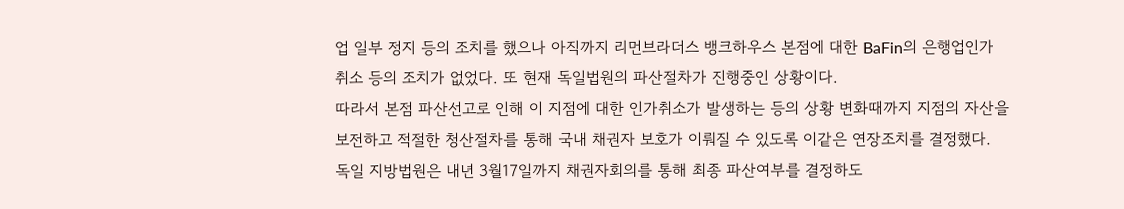업 일부 정지 등의 조치를 했으나 아직까지 리먼브라더스 뱅크하우스 본점에 대한 BaFin의 은행업인가 취소 등의 조치가 없었다. 또 현재 독일법원의 파산절차가 진행중인 상황이다.
따라서 본점 파산선고로 인해 이 지점에 대한 인가취소가 발생하는 등의 상황 변화때까지 지점의 자산을 보전하고 적절한 청산절차를 통해 국내 채권자 보호가 이뤄질 수 있도록 이같은 연장조치를 결정했다.
독일 지방법원은 내년 3월17일까지 채권자회의를 통해 최종 파산여부를 결정하도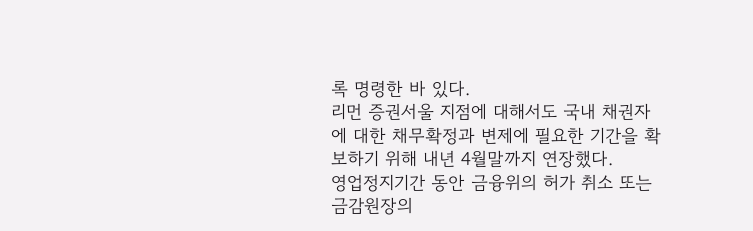록 명령한 바 있다.
리먼 증권서울 지점에 대해서도 국내 채권자에 대한 채무확정과 변제에 필요한 기간을 확보하기 위해 내년 4월말까지 연장했다.
영업정지기간 동안 금융위의 허가 취소 또는 금감원장의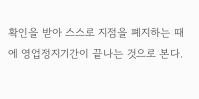확인을 받아 스스로 지점을 폐지하는 때에 영업정지기간이 끝나는 것으로 본다.